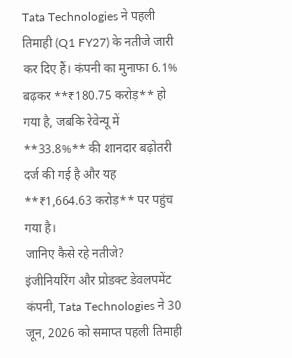Tata Technologies ने पहली तिमाही (Q1 FY27) के नतीजे जारी कर दिए हैं। कंपनी का मुनाफा 6.1% बढ़कर **₹180.75 करोड़** हो गया है, जबकि रेवेन्यू में **33.8%** की शानदार बढ़ोतरी दर्ज की गई है और यह **₹1,664.63 करोड़** पर पहुंच गया है।
जानिए कैसे रहे नतीजे?
इंजीनियरिंग और प्रोडक्ट डेवलपमेंट कंपनी, Tata Technologies ने 30 जून, 2026 को समाप्त पहली तिमाही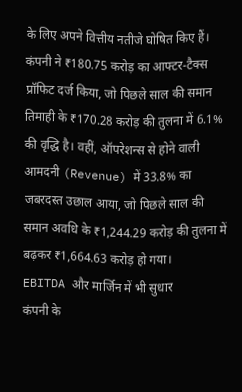के लिए अपने वित्तीय नतीजे घोषित किए हैं। कंपनी ने ₹180.75 करोड़ का आफ्टर-टैक्स प्रॉफिट दर्ज किया, जो पिछले साल की समान तिमाही के ₹170.28 करोड़ की तुलना में 6.1% की वृद्धि है। वहीं, ऑपरेशन्स से होने वाली आमदनी (Revenue) में 33.8% का जबरदस्त उछाल आया, जो पिछले साल की समान अवधि के ₹1,244.29 करोड़ की तुलना में बढ़कर ₹1,664.63 करोड़ हो गया।
EBITDA और मार्जिन में भी सुधार
कंपनी के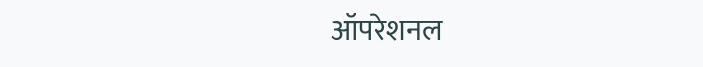ऑपरेशनल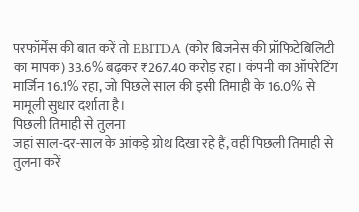परफॉर्मेंस की बात करें तो EBITDA (कोर बिजनेस की प्रॉफिटेबिलिटी का मापक) 33.6% बढ़कर ₹267.40 करोड़ रहा। कंपनी का ऑपरेटिंग मार्जिन 16.1% रहा, जो पिछले साल की इसी तिमाही के 16.0% से मामूली सुधार दर्शाता है।
पिछली तिमाही से तुलना
जहां साल-दर-साल के आंकड़े ग्रोथ दिखा रहे हैं, वहीं पिछली तिमाही से तुलना करें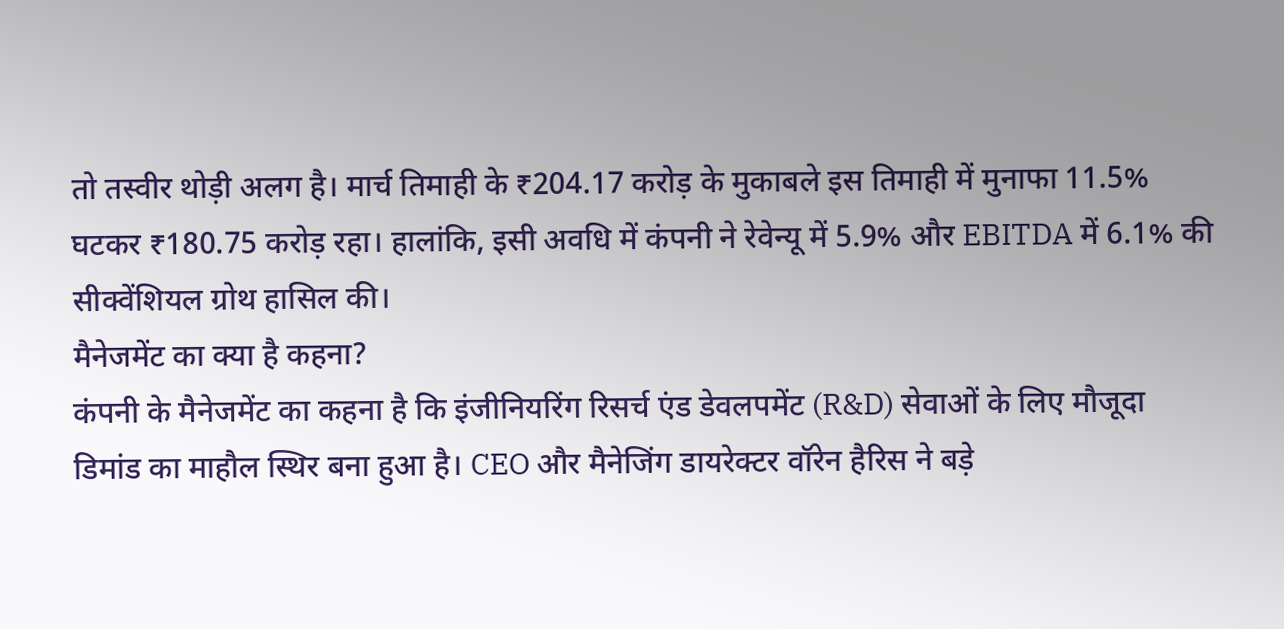तो तस्वीर थोड़ी अलग है। मार्च तिमाही के ₹204.17 करोड़ के मुकाबले इस तिमाही में मुनाफा 11.5% घटकर ₹180.75 करोड़ रहा। हालांकि, इसी अवधि में कंपनी ने रेवेन्यू में 5.9% और EBITDA में 6.1% की सीक्वेंशियल ग्रोथ हासिल की।
मैनेजमेंट का क्या है कहना?
कंपनी के मैनेजमेंट का कहना है कि इंजीनियरिंग रिसर्च एंड डेवलपमेंट (R&D) सेवाओं के लिए मौजूदा डिमांड का माहौल स्थिर बना हुआ है। CEO और मैनेजिंग डायरेक्टर वॉरेन हैरिस ने बड़े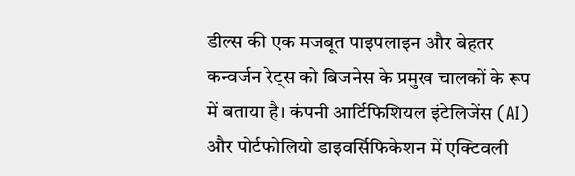डील्स की एक मजबूत पाइपलाइन और बेहतर कन्वर्जन रेट्स को बिजनेस के प्रमुख चालकों के रूप में बताया है। कंपनी आर्टिफिशियल इंटेलिजेंस (AI) और पोर्टफोलियो डाइवर्सिफिकेशन में एक्टिवली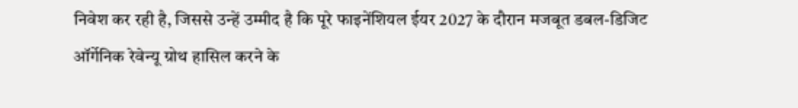निवेश कर रही है, जिससे उन्हें उम्मीद है कि पूरे फाइनेंशियल ईयर 2027 के दौरान मजबूत डबल-डिजिट ऑर्गेनिक रेवेन्यू ग्रोथ हासिल करने के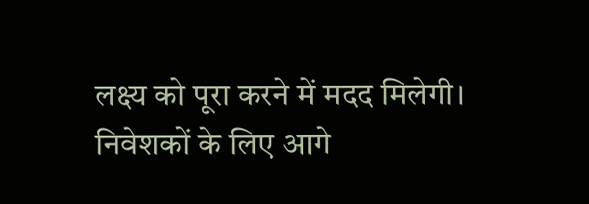लक्ष्य को पूरा करने में मदद मिलेगी।
निवेशकों के लिए आगे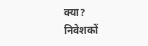क्या?
निवेशकों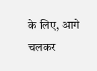के लिए, आगे चलकर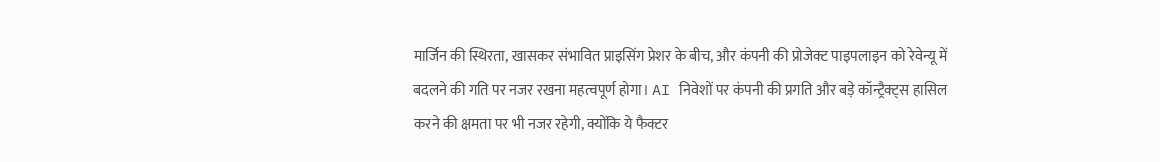मार्जिन की स्थिरता, खासकर संभावित प्राइसिंग प्रेशर के बीच, और कंपनी की प्रोजेक्ट पाइपलाइन को रेवेन्यू में बदलने की गति पर नजर रखना महत्वपूर्ण होगा। AI निवेशों पर कंपनी की प्रगति और बड़े कॉन्ट्रैक्ट्स हासिल करने की क्षमता पर भी नजर रहेगी, क्योंकि ये फैक्टर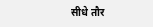सीधे तौर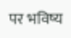पर भविष्य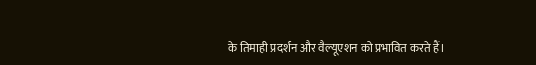के तिमाही प्रदर्शन और वैल्यूएशन को प्रभावित करते हैं।